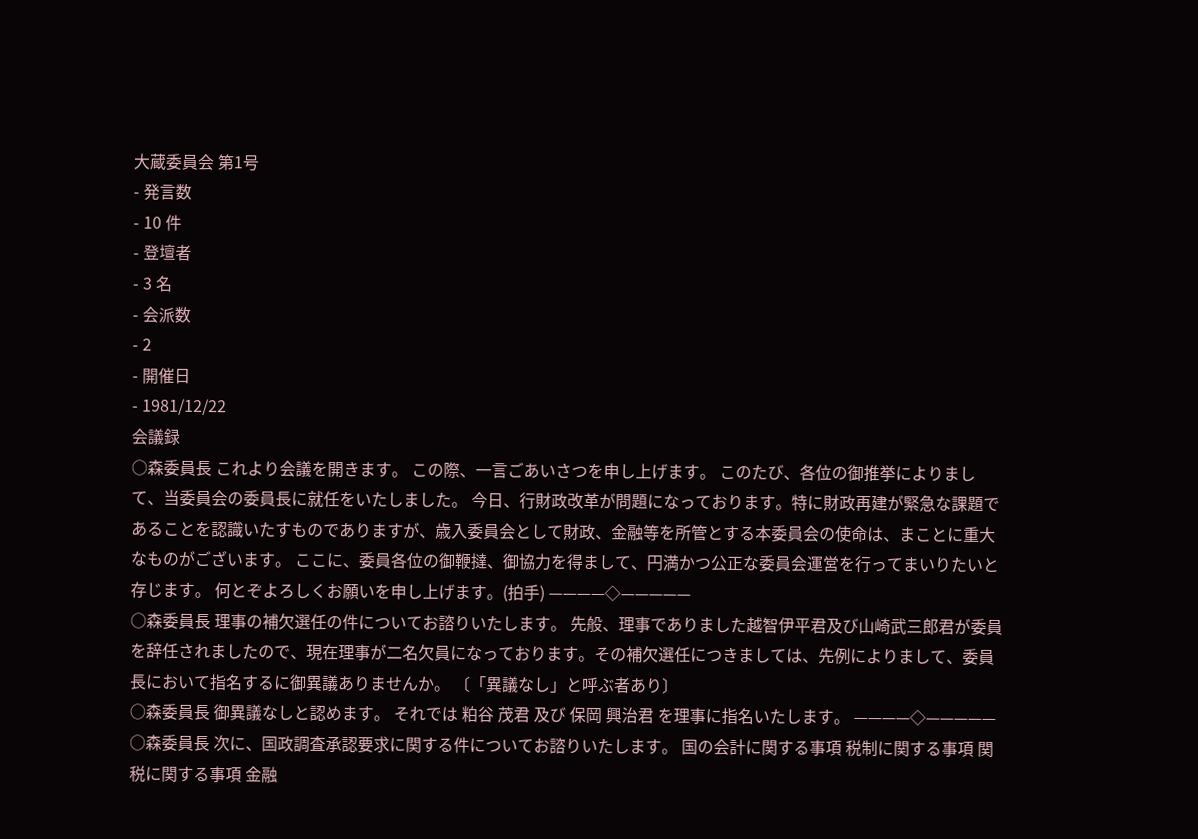大蔵委員会 第1号
- 発言数
- 10 件
- 登壇者
- 3 名
- 会派数
- 2
- 開催日
- 1981/12/22
会議録
○森委員長 これより会議を開きます。 この際、一言ごあいさつを申し上げます。 このたび、各位の御推挙によりまして、当委員会の委員長に就任をいたしました。 今日、行財政改革が問題になっております。特に財政再建が緊急な課題であることを認識いたすものでありますが、歳入委員会として財政、金融等を所管とする本委員会の使命は、まことに重大なものがございます。 ここに、委員各位の御鞭撻、御協力を得まして、円満かつ公正な委員会運営を行ってまいりたいと存じます。 何とぞよろしくお願いを申し上げます。(拍手) ————◇—————
○森委員長 理事の補欠選任の件についてお諮りいたします。 先般、理事でありました越智伊平君及び山崎武三郎君が委員を辞任されましたので、現在理事が二名欠員になっております。その補欠選任につきましては、先例によりまして、委員長において指名するに御異議ありませんか。 〔「異議なし」と呼ぶ者あり〕
○森委員長 御異議なしと認めます。 それでは 粕谷 茂君 及び 保岡 興治君 を理事に指名いたします。 ————◇—————
○森委員長 次に、国政調査承認要求に関する件についてお諮りいたします。 国の会計に関する事項 税制に関する事項 関税に関する事項 金融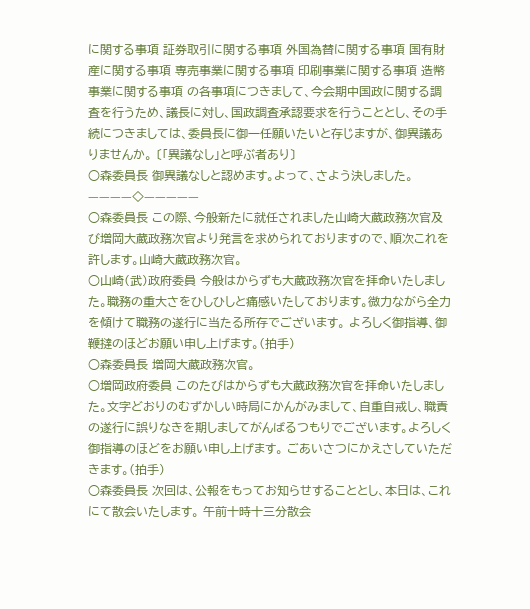に関する事項 証券取引に関する事項 外国為替に関する事項 国有財産に関する事項 専売事業に関する事項 印刷事業に関する事項 造幣事業に関する事項 の各事項につきまして、今会期中国政に関する調査を行うため、議長に対し、国政調査承認要求を行うこととし、その手続につきましては、委員長に御一任願いたいと存じますが、御異議ありませんか。 〔「異議なし」と呼ぶ者あり〕
○森委員長 御異議なしと認めます。よって、さよう決しました。 ————◇—————
○森委員長 この際、今般新たに就任されました山崎大蔵政務次官及び増岡大蔵政務次官より発言を求められておりますので、順次これを許します。山崎大蔵政務次官。
○山崎(武)政府委員 今般はからずも大蔵政務次官を拝命いたしました。職務の重大さをひしひしと痛感いたしております。微力ながら全力を傾けて職務の遂行に当たる所存でございます。 よろしく御指導、御鞭撻のほどお願い申し上げます。(拍手)
○森委員長 増岡大蔵政務次官。
○増岡政府委員 このたびはからずも大蔵政務次官を拝命いたしました。文字どおりのむずかしい時局にかんがみまして、自重自戒し、職責の遂行に誤りなきを期しましてがんばるつもりでございます。よろしく御指導のほどをお願い申し上げます。 ごあいさつにかえさしていただきます。(拍手)
○森委員長 次回は、公報をもってお知らせすることとし、本日は、これにて散会いたします。 午前十時十三分散会